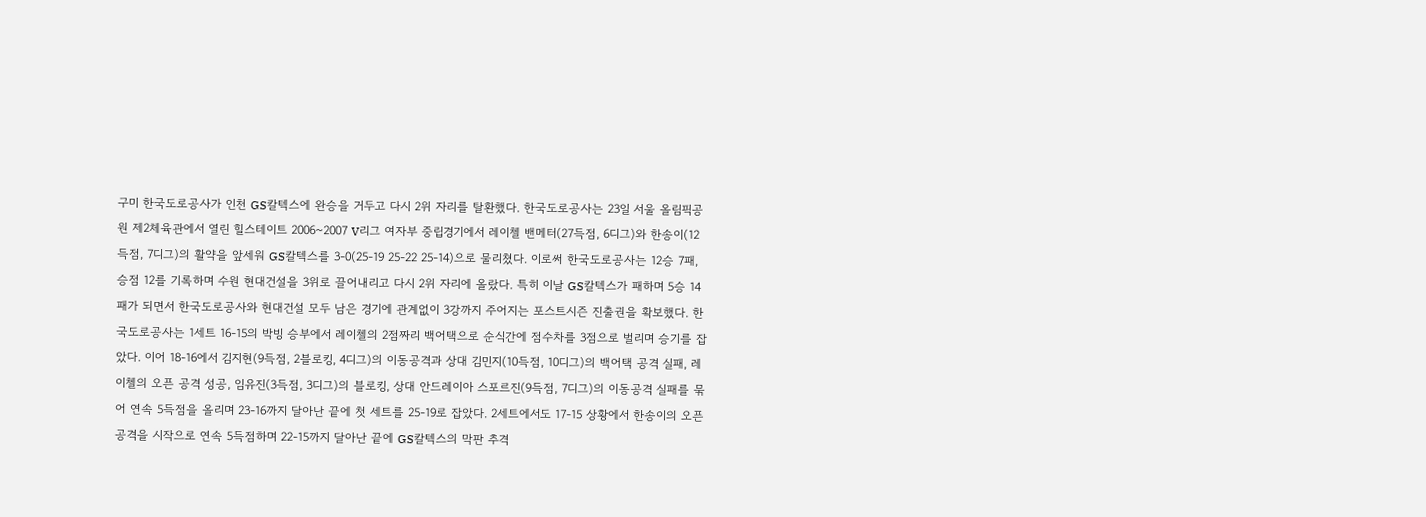구미 한국도로공사가 인천 GS칼텍스에 완승을 거두고 다시 2위 자리를 탈환했다. 한국도로공사는 23일 서울 올림픽공원 제2체육관에서 열린 힐스테이트 2006~2007 V리그 여자부 중립경기에서 레이첼 밴메터(27득점, 6디그)와 한송이(12득점, 7디그)의 활약을 앞세워 GS칼텍스를 3-0(25-19 25-22 25-14)으로 물리쳤다. 이로써 한국도로공사는 12승 7패, 승점 12를 기록하며 수원 현대건설을 3위로 끌어내리고 다시 2위 자리에 올랐다. 특히 이날 GS칼텍스가 패하며 5승 14패가 되면서 한국도로공사와 현대건설 모두 남은 경기에 관계없이 3강까지 주어지는 포스트시즌 진출권을 확보했다. 한국도로공사는 1세트 16-15의 박빙 승부에서 레이첼의 2점짜리 백어택으로 순식간에 점수차를 3점으로 벌리며 승기를 잡았다. 이어 18-16에서 김지현(9득점, 2블로킹, 4디그)의 이동공격과 상대 김민지(10득점, 10디그)의 백어택 공격 실패, 레이첼의 오픈 공격 성공, 임유진(3득점, 3디그)의 블로킹, 상대 안드레이아 스포르진(9득점, 7디그)의 이동공격 실패를 묶어 연속 5득점을 올리며 23-16까지 달아난 끝에 첫 세트를 25-19로 잡았다. 2세트에서도 17-15 상황에서 한송이의 오픈 공격을 시작으로 연속 5득점하며 22-15까지 달아난 끝에 GS칼텍스의 막판 추격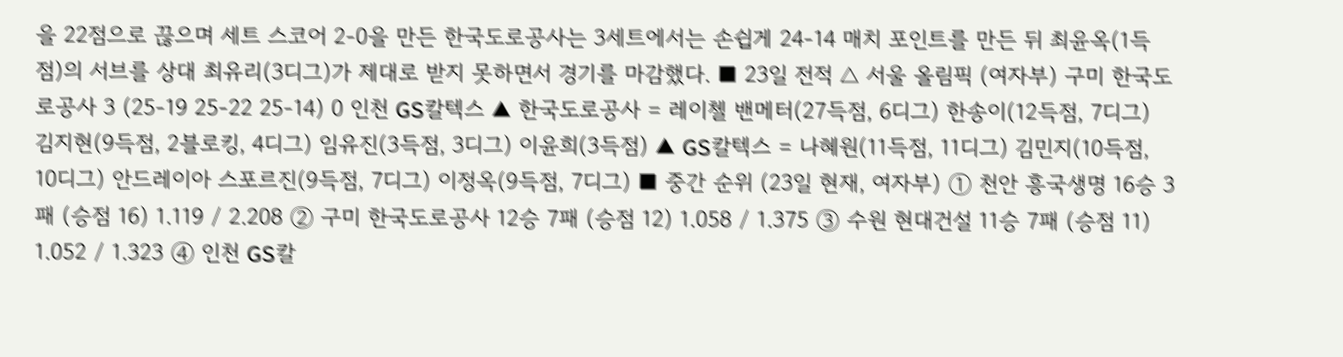을 22점으로 끊으며 세트 스코어 2-0을 만든 한국도로공사는 3세트에서는 손쉽게 24-14 매치 포인트를 만든 뒤 최윤옥(1득점)의 서브를 상대 최유리(3디그)가 제대로 받지 못하면서 경기를 마감했다. ■ 23일 전적 △ 서울 올림픽 (여자부) 구미 한국도로공사 3 (25-19 25-22 25-14) 0 인천 GS칼텍스 ▲ 한국도로공사 = 레이첼 밴메터(27득점, 6디그) 한송이(12득점, 7디그) 김지현(9득점, 2블로킹, 4디그) 임유진(3득점, 3디그) 이윤희(3득점) ▲ GS칼텍스 = 나혜원(11득점, 11디그) 김민지(10득점, 10디그) 안드레이아 스포르진(9득점, 7디그) 이정옥(9득점, 7디그) ■ 중간 순위 (23일 현재, 여자부) ① 천안 흥국생명 16승 3패 (승점 16) 1.119 / 2.208 ② 구미 한국도로공사 12승 7패 (승점 12) 1.058 / 1.375 ③ 수원 현대건설 11승 7패 (승점 11) 1.052 / 1.323 ④ 인천 GS칼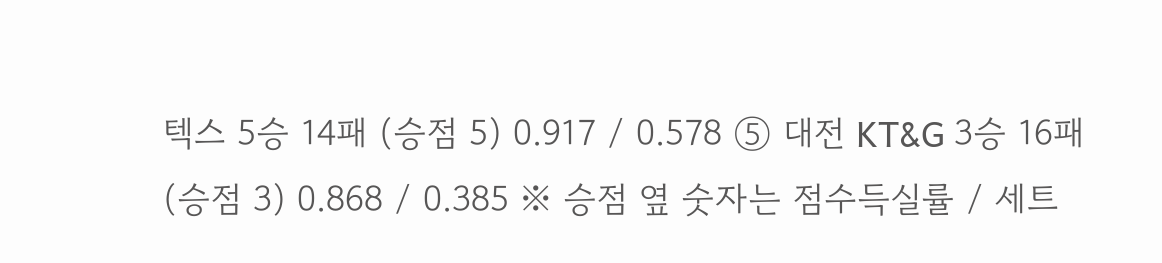텍스 5승 14패 (승점 5) 0.917 / 0.578 ⑤ 대전 KT&G 3승 16패 (승점 3) 0.868 / 0.385 ※ 승점 옆 숫자는 점수득실률 / 세트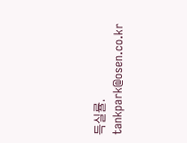득실률. tankpark@osen.co.kr